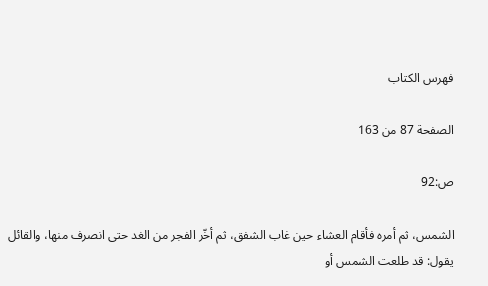فهرس الكتاب

الصفحة 87 من 163

ص:92

الشمس، ثم أمره فأقام العشاء حين غاب الشفق، ثم أخّر الفجر من الغد حتى انصرف منها، والقائل يقول: قد طلعت الشمس أو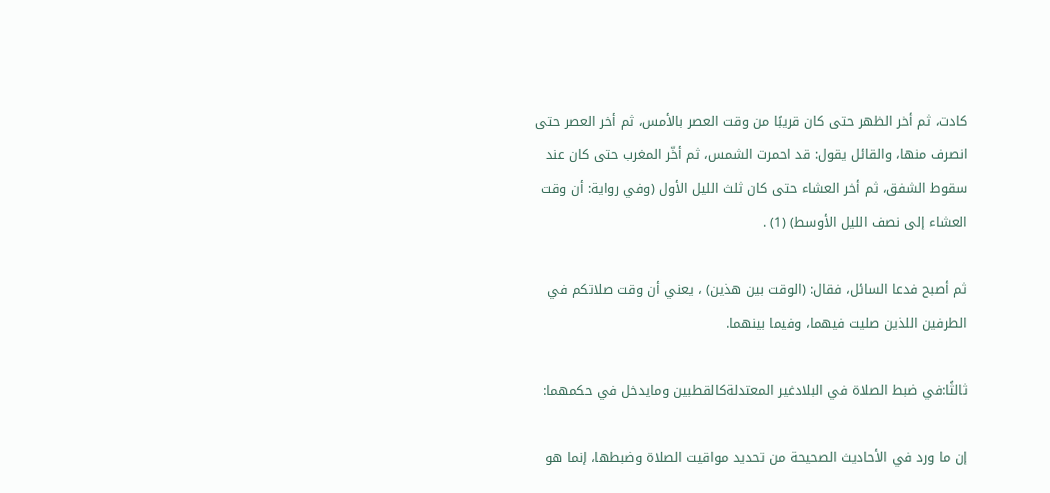كادت، ثم أخر الظهر حتى كان قريبًا من وقت العصر بالأمس، ثم أخر العصر حتى انصرف منها، والقائل يقول: قد احمرت الشمس، ثم أخّر المغرب حتى كان عند سقوط الشفق، ثم أخر العشاء حتى كان ثلث الليل الأول (وفي رواية: أن وقت العشاء إلى نصف الليل الأوسط) (1) .

ثم أصبح فدعا السائل، فقال: (الوقت بين هذين) ، يعني أن وقت صلاتكم في الطرفين اللذين صليت فيهما، وفيما بينهما.

ثالثًا:في ضبط الصلاة في البلادغير المعتدلةكالقطبين ومايدخل في حكمهما:

إن ما ورد في الأحاديث الصحيحة من تحديد مواقيت الصلاة وضبطها، إنما هو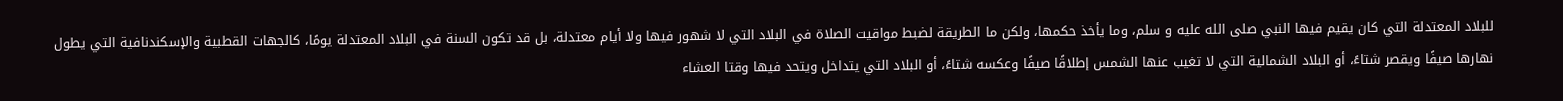للبلاد المعتدلة التي كان يقيم فيها النبي صلى الله عليه و سلم، وما يأخذ حكمها، ولكن ما الطريقة لضبط مواقيت الصلاة في البلاد التي لا شهور فيها ولا أيام معتدلة، بل قد تكون السنة في البلاد المعتدلة يومًا، كالجهات القطبية والإسكندنافية التي يطول نهارها صيفًا ويقصر شتاءً، أو البلاد الشمالية التي لا تغيب عنها الشمس إطلاقًا صيفًا وعكسه شتاءً، أو البلاد التي يتداخل ويتحد فيها وقتا العشاء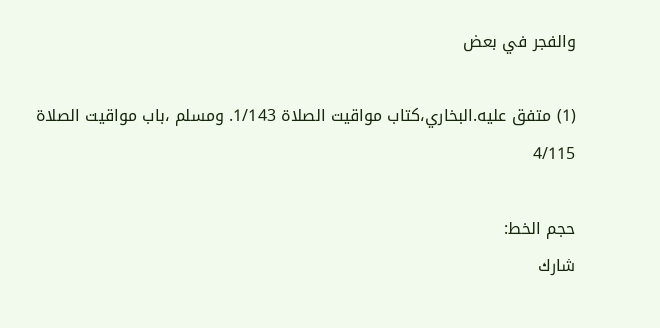والفجر في بعض

(1) متفق عليه.البخاري،كتاب مواقيت الصلاة 1/143. ومسلم ،باب مواقيت الصلاة 4/115

حجم الخط:
شارك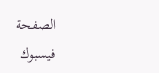الصفحة
فيسبوك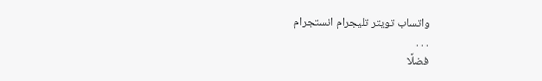واتساب تويتر تليجرام انستجرام
. . .
فضلًا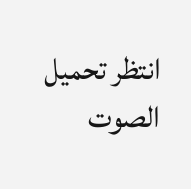انتظر تحميل الصوت